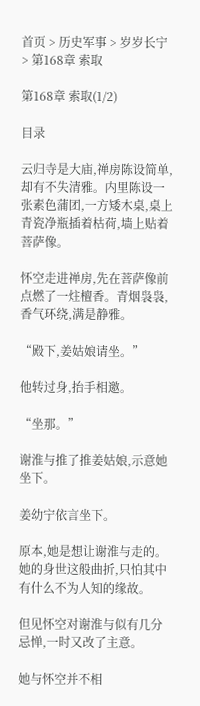首页 > 历史军事 > 岁岁长宁 > 第168章 索取

第168章 索取(1/2)

目录

云归寺是大庙,禅房陈设简单,却有不失清雅。内里陈设一张素色蒲团,一方矮木桌,桌上青瓷净瓶插着枯荷,墙上贴着菩萨像。

怀空走进禅房,先在菩萨像前点燃了一炷檀香。青烟袅袅,香气环绕,满是静雅。

“殿下,姜姑娘请坐。”

他转过身,抬手相邀。

“坐那。”

谢淮与推了推姜姑娘,示意她坐下。

姜幼宁依言坐下。

原本,她是想让谢淮与走的。她的身世这般曲折,只怕其中有什么不为人知的缘故。

但见怀空对谢淮与似有几分忌惮,一时又改了主意。

她与怀空并不相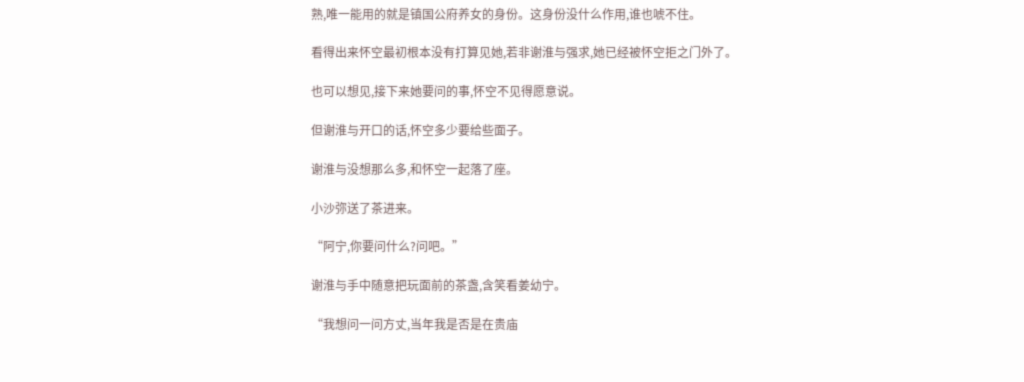熟,唯一能用的就是镇国公府养女的身份。这身份没什么作用,谁也唬不住。

看得出来怀空最初根本没有打算见她,若非谢淮与强求,她已经被怀空拒之门外了。

也可以想见,接下来她要问的事,怀空不见得愿意说。

但谢淮与开口的话,怀空多少要给些面子。

谢淮与没想那么多,和怀空一起落了座。

小沙弥送了茶进来。

“阿宁,你要问什么?问吧。”

谢淮与手中随意把玩面前的茶盏,含笑看姜幼宁。

“我想问一问方丈,当年我是否是在贵庙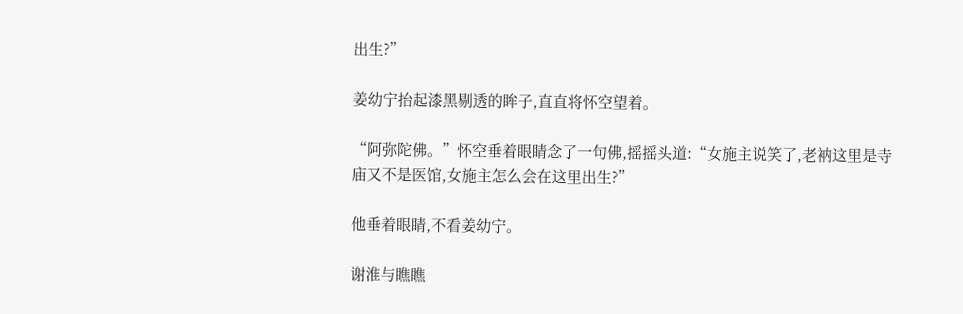出生?”

姜幼宁抬起漆黑剔透的眸子,直直将怀空望着。

“阿弥陀佛。”怀空垂着眼睛念了一句佛,摇摇头道:“女施主说笑了,老衲这里是寺庙又不是医馆,女施主怎么会在这里出生?”

他垂着眼睛,不看姜幼宁。

谢淮与瞧瞧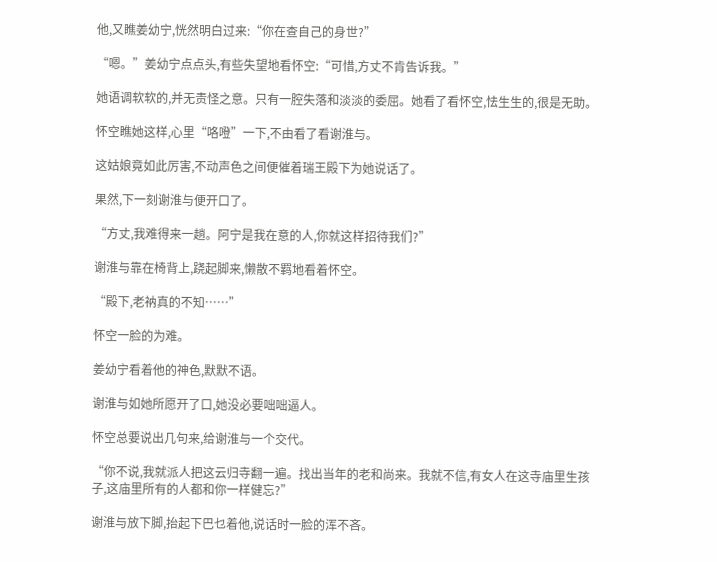他,又瞧姜幼宁,恍然明白过来:“你在查自己的身世?”

“嗯。”姜幼宁点点头,有些失望地看怀空:“可惜,方丈不肯告诉我。”

她语调软软的,并无责怪之意。只有一腔失落和淡淡的委屈。她看了看怀空,怯生生的,很是无助。

怀空瞧她这样,心里“咯噔”一下,不由看了看谢淮与。

这姑娘竟如此厉害,不动声色之间便催着瑞王殿下为她说话了。

果然,下一刻谢淮与便开口了。

“方丈,我难得来一趟。阿宁是我在意的人,你就这样招待我们?”

谢淮与靠在椅背上,跷起脚来,懒散不羁地看着怀空。

“殿下,老衲真的不知……”

怀空一脸的为难。

姜幼宁看着他的神色,默默不语。

谢淮与如她所愿开了口,她没必要咄咄逼人。

怀空总要说出几句来,给谢淮与一个交代。

“你不说,我就派人把这云归寺翻一遍。找出当年的老和尚来。我就不信,有女人在这寺庙里生孩子,这庙里所有的人都和你一样健忘?”

谢淮与放下脚,抬起下巴乜着他,说话时一脸的浑不吝。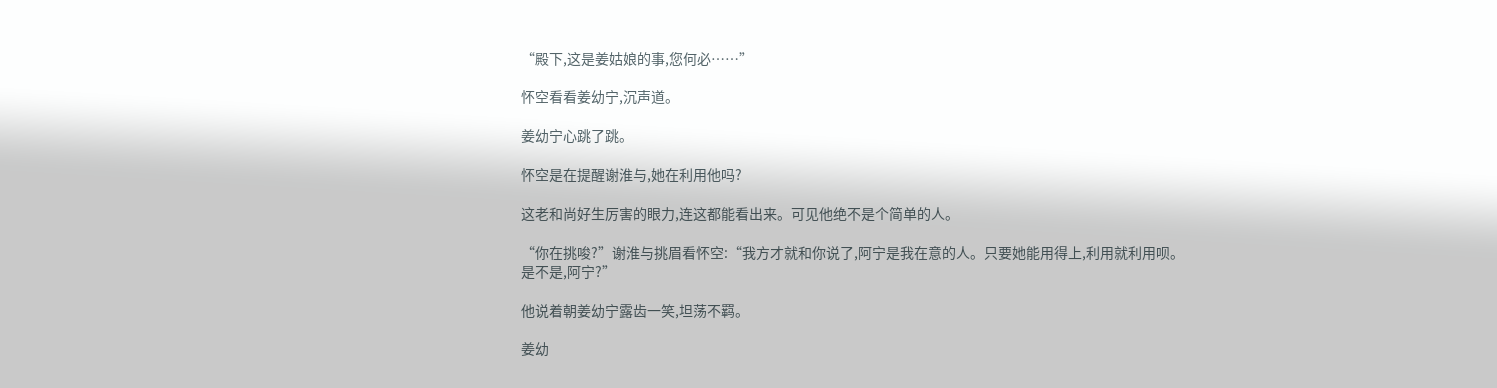“殿下,这是姜姑娘的事,您何必……”

怀空看看姜幼宁,沉声道。

姜幼宁心跳了跳。

怀空是在提醒谢淮与,她在利用他吗?

这老和尚好生厉害的眼力,连这都能看出来。可见他绝不是个简单的人。

“你在挑唆?”谢淮与挑眉看怀空:“我方才就和你说了,阿宁是我在意的人。只要她能用得上,利用就利用呗。是不是,阿宁?”

他说着朝姜幼宁露齿一笑,坦荡不羁。

姜幼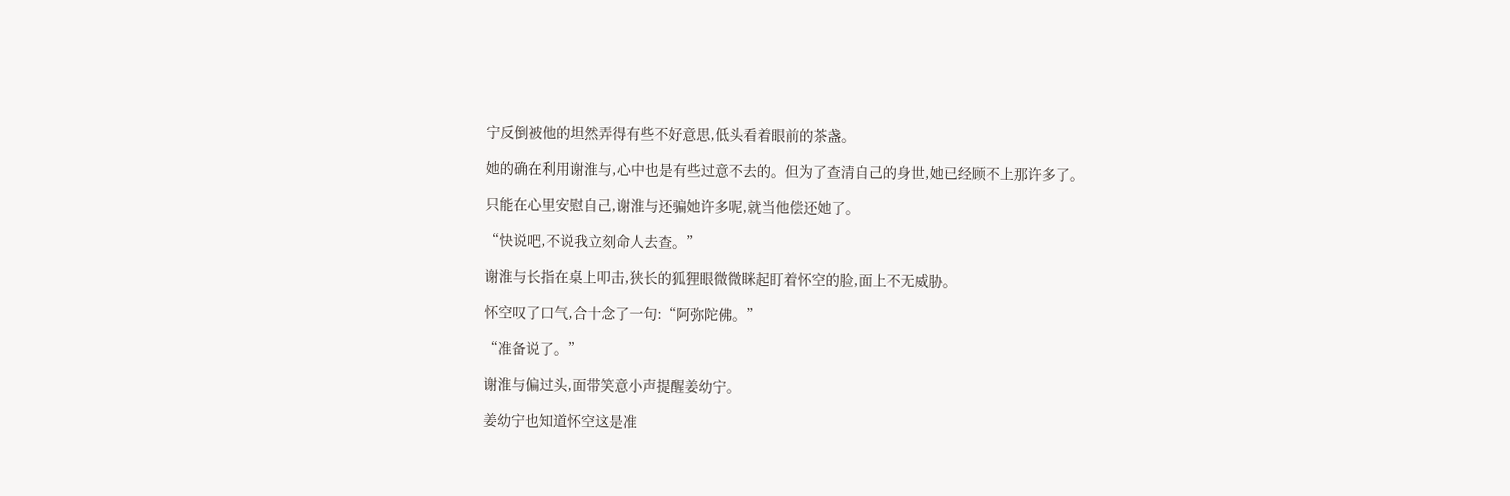宁反倒被他的坦然弄得有些不好意思,低头看着眼前的茶盏。

她的确在利用谢淮与,心中也是有些过意不去的。但为了查清自己的身世,她已经顾不上那许多了。

只能在心里安慰自己,谢淮与还骗她许多呢,就当他偿还她了。

“快说吧,不说我立刻命人去查。”

谢淮与长指在桌上叩击,狭长的狐狸眼微微眯起盯着怀空的脸,面上不无威胁。

怀空叹了口气,合十念了一句:“阿弥陀佛。”

“准备说了。”

谢淮与偏过头,面带笑意小声提醒姜幼宁。

姜幼宁也知道怀空这是准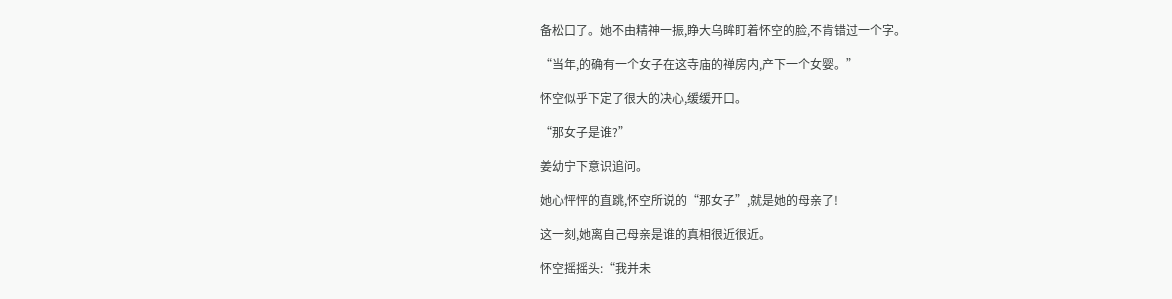备松口了。她不由精神一振,睁大乌眸盯着怀空的脸,不肯错过一个字。

“当年,的确有一个女子在这寺庙的禅房内,产下一个女婴。”

怀空似乎下定了很大的决心,缓缓开口。

“那女子是谁?”

姜幼宁下意识追问。

她心怦怦的直跳,怀空所说的“那女子”,就是她的母亲了!

这一刻,她离自己母亲是谁的真相很近很近。

怀空摇摇头:“我并未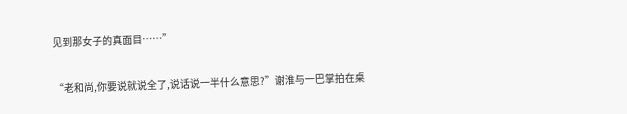见到那女子的真面目……”

“老和尚,你要说就说全了,说话说一半什么意思?”谢淮与一巴掌拍在桌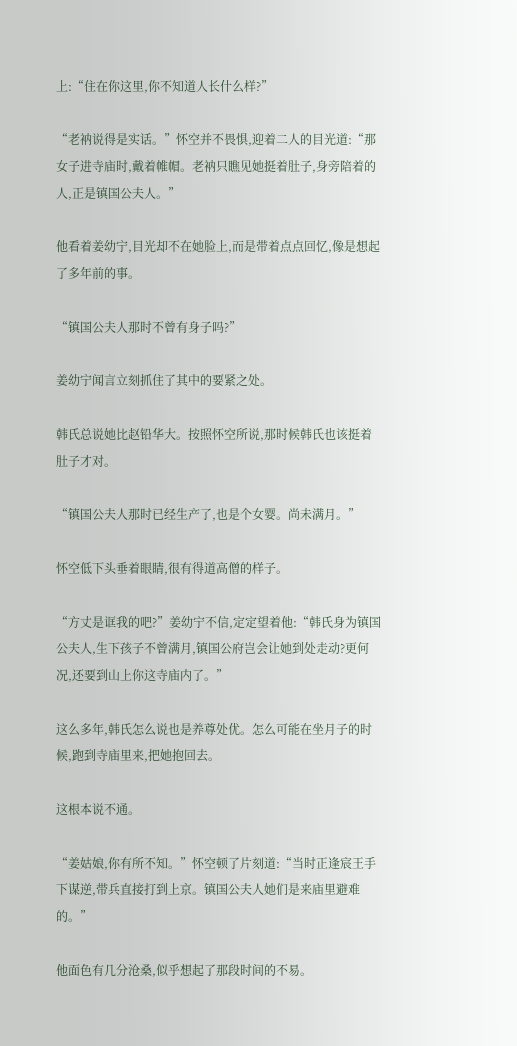上:“住在你这里,你不知道人长什么样?”

“老衲说得是实话。”怀空并不畏惧,迎着二人的目光道:“那女子进寺庙时,戴着帷帽。老衲只瞧见她挺着肚子,身旁陪着的人,正是镇国公夫人。”

他看着姜幼宁,目光却不在她脸上,而是带着点点回忆,像是想起了多年前的事。

“镇国公夫人那时不曾有身子吗?”

姜幼宁闻言立刻抓住了其中的要紧之处。

韩氏总说她比赵铅华大。按照怀空所说,那时候韩氏也该挺着肚子才对。

“镇国公夫人那时已经生产了,也是个女婴。尚未满月。”

怀空低下头垂着眼睛,很有得道高僧的样子。

“方丈是诓我的吧?”姜幼宁不信,定定望着他:“韩氏身为镇国公夫人,生下孩子不曾满月,镇国公府岂会让她到处走动?更何况,还要到山上你这寺庙内了。”

这么多年,韩氏怎么说也是养尊处优。怎么可能在坐月子的时候,跑到寺庙里来,把她抱回去。

这根本说不通。

“姜姑娘,你有所不知。”怀空顿了片刻道:“当时正逢宸王手下谋逆,带兵直接打到上京。镇国公夫人她们是来庙里避难的。”

他面色有几分沧桑,似乎想起了那段时间的不易。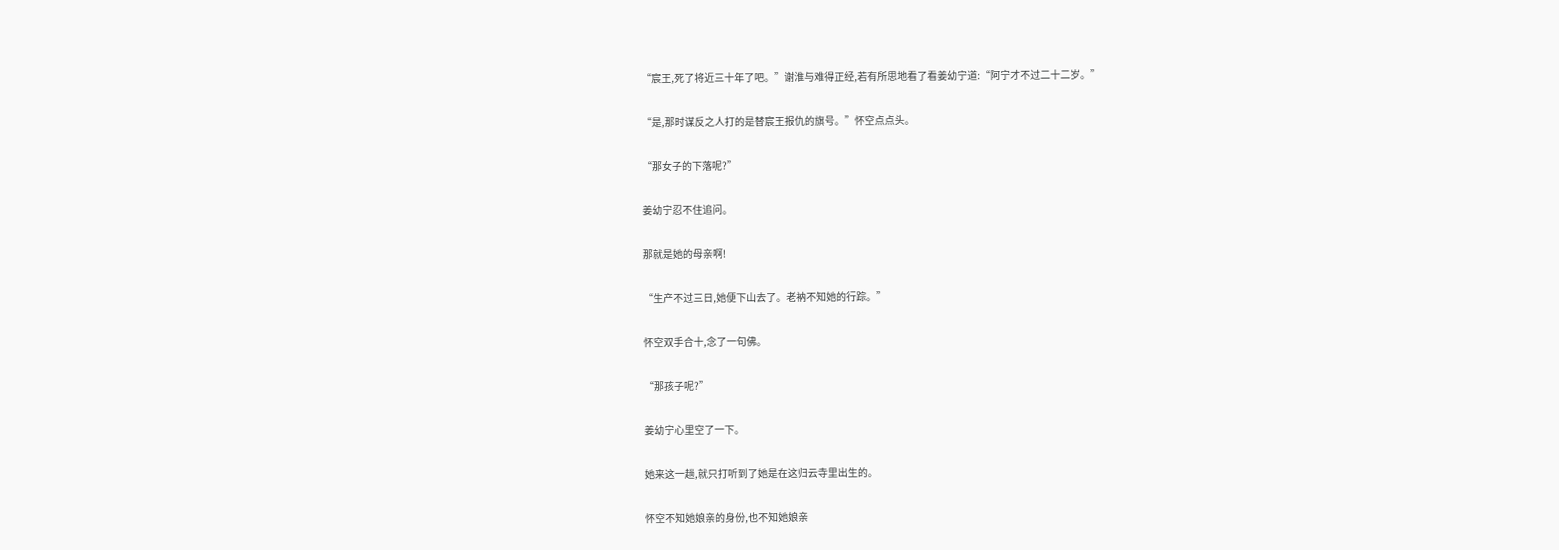“宸王,死了将近三十年了吧。”谢淮与难得正经,若有所思地看了看姜幼宁道:“阿宁才不过二十二岁。”

“是,那时谋反之人打的是替宸王报仇的旗号。”怀空点点头。

“那女子的下落呢?”

姜幼宁忍不住追问。

那就是她的母亲啊!

“生产不过三日,她便下山去了。老衲不知她的行踪。”

怀空双手合十,念了一句佛。

“那孩子呢?”

姜幼宁心里空了一下。

她来这一趟,就只打听到了她是在这归云寺里出生的。

怀空不知她娘亲的身份,也不知她娘亲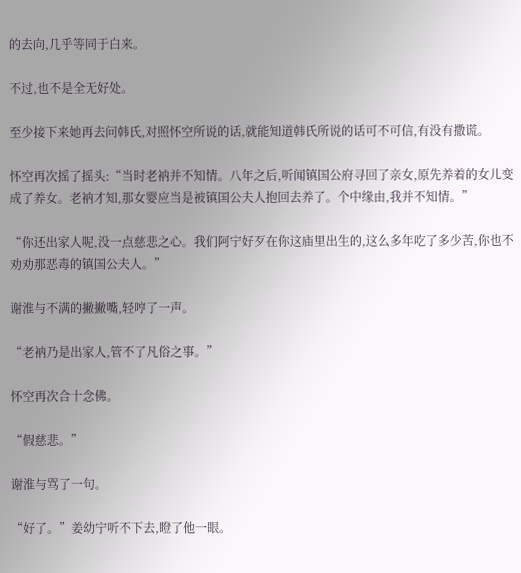的去向,几乎等同于白来。

不过,也不是全无好处。

至少接下来她再去问韩氏,对照怀空所说的话,就能知道韩氏所说的话可不可信,有没有撒谎。

怀空再次摇了摇头:“当时老衲并不知情。八年之后,听闻镇国公府寻回了亲女,原先养着的女儿变成了养女。老衲才知,那女婴应当是被镇国公夫人抱回去养了。个中缘由,我并不知情。”

“你还出家人呢,没一点慈悲之心。我们阿宁好歹在你这庙里出生的,这么多年吃了多少苦,你也不劝劝那恶毒的镇国公夫人。”

谢淮与不满的撇撇嘴,轻哼了一声。

“老衲乃是出家人,管不了凡俗之事。”

怀空再次合十念佛。

“假慈悲。”

谢淮与骂了一句。

“好了。”姜幼宁听不下去,瞪了他一眼。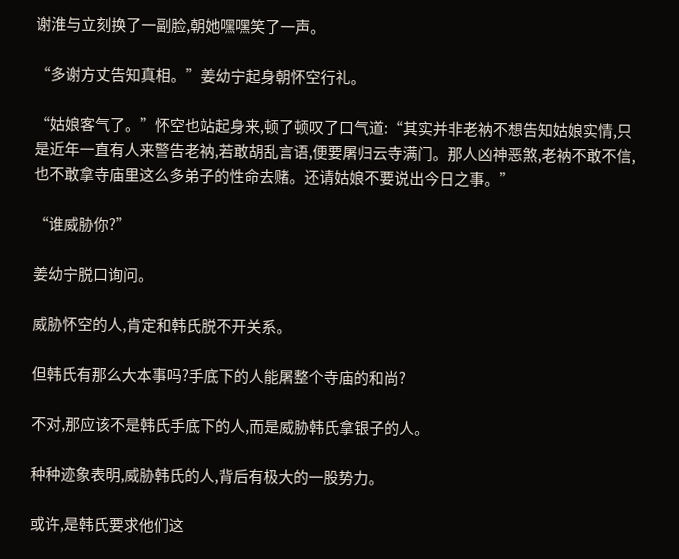谢淮与立刻换了一副脸,朝她嘿嘿笑了一声。

“多谢方丈告知真相。”姜幼宁起身朝怀空行礼。

“姑娘客气了。”怀空也站起身来,顿了顿叹了口气道:“其实并非老衲不想告知姑娘实情,只是近年一直有人来警告老衲,若敢胡乱言语,便要屠归云寺满门。那人凶神恶煞,老衲不敢不信,也不敢拿寺庙里这么多弟子的性命去赌。还请姑娘不要说出今日之事。”

“谁威胁你?”

姜幼宁脱口询问。

威胁怀空的人,肯定和韩氏脱不开关系。

但韩氏有那么大本事吗?手底下的人能屠整个寺庙的和尚?

不对,那应该不是韩氏手底下的人,而是威胁韩氏拿银子的人。

种种迹象表明,威胁韩氏的人,背后有极大的一股势力。

或许,是韩氏要求他们这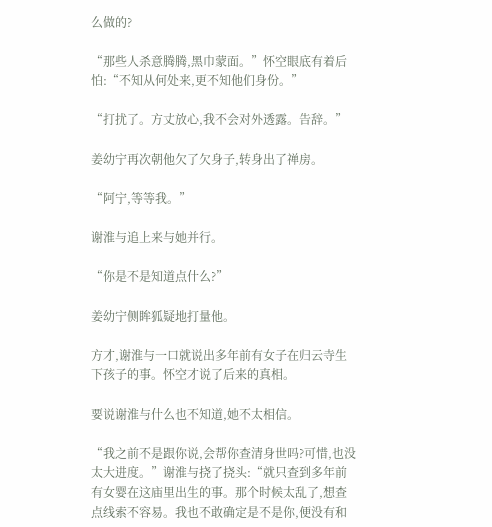么做的?

“那些人杀意腾腾,黑巾蒙面。”怀空眼底有着后怕:“不知从何处来,更不知他们身份。”

“打扰了。方丈放心,我不会对外透露。告辞。”

姜幼宁再次朝他欠了欠身子,转身出了禅房。

“阿宁,等等我。”

谢淮与追上来与她并行。

“你是不是知道点什么?”

姜幼宁侧眸狐疑地打量他。

方才,谢淮与一口就说出多年前有女子在归云寺生下孩子的事。怀空才说了后来的真相。

要说谢淮与什么也不知道,她不太相信。

“我之前不是跟你说,会帮你查清身世吗?可惜,也没太大进度。”谢淮与挠了挠头:“就只查到多年前有女婴在这庙里出生的事。那个时候太乱了,想查点线索不容易。我也不敢确定是不是你,便没有和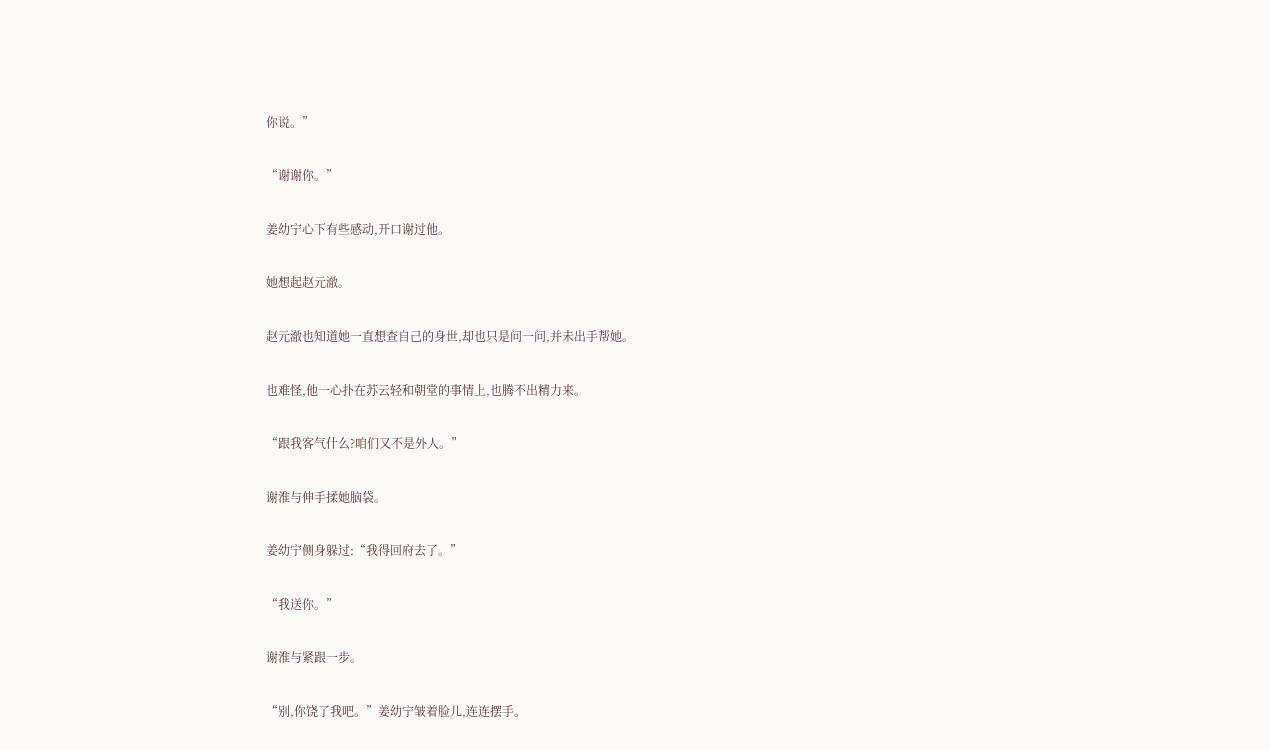你说。”

“谢谢你。”

姜幼宁心下有些感动,开口谢过他。

她想起赵元澈。

赵元澈也知道她一直想查自己的身世,却也只是问一问,并未出手帮她。

也难怪,他一心扑在苏云轻和朝堂的事情上,也腾不出精力来。

“跟我客气什么?咱们又不是外人。”

谢淮与伸手揉她脑袋。

姜幼宁侧身躲过:“我得回府去了。”

“我送你。”

谢淮与紧跟一步。

“别,你饶了我吧。”姜幼宁皱着脸儿,连连摆手。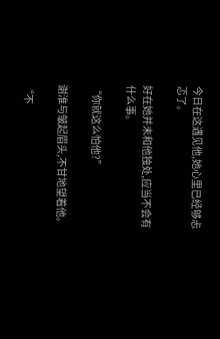今日在这遇见他,她心里已经够忐忑了。

好在她并未和他独处,应当不会有什么事。

“你就这么怕他?”

谢淮与皱起眉头,不甘地望着他。

“不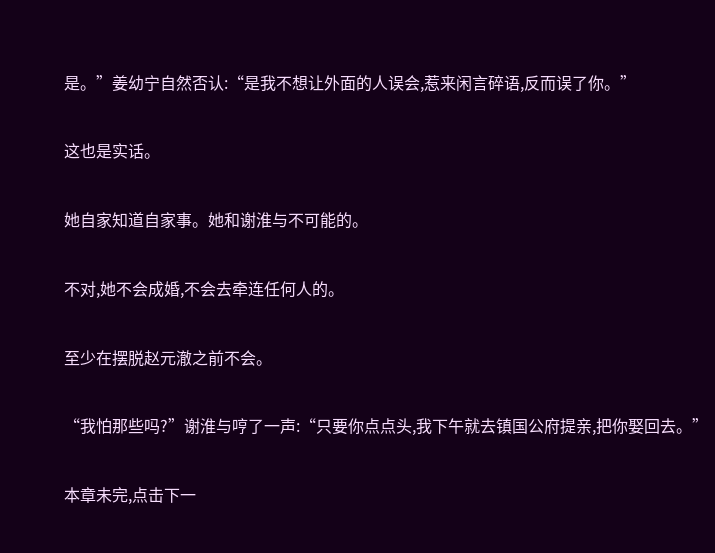是。”姜幼宁自然否认:“是我不想让外面的人误会,惹来闲言碎语,反而误了你。”

这也是实话。

她自家知道自家事。她和谢淮与不可能的。

不对,她不会成婚,不会去牵连任何人的。

至少在摆脱赵元澈之前不会。

“我怕那些吗?”谢淮与哼了一声:“只要你点点头,我下午就去镇国公府提亲,把你娶回去。”

本章未完,点击下一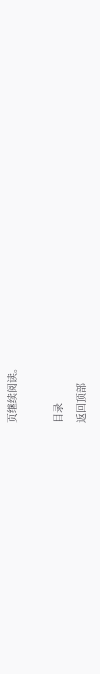页继续阅读。

目录
返回顶部